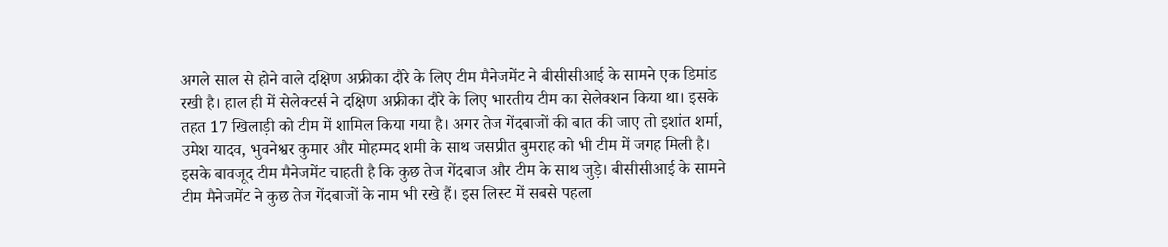अगले साल से होने वाले दक्षिण अफ्रीका दौरे के लिए टीम मैनेजमेंट ने बीसीसीआई के सामने एक डिमांड रखी है। हाल ही में सेलेक्टर्स ने दक्षिण अफ्रीका दौरे के लिए भारतीय टीम का सेलेक्शन किया था। इसके तहत 17 खिलाड़ी को टीम में शामिल किया गया है। अगर तेज गेंदबाजों की बात की जाए तो इशांत शर्मा, उमेश यादव, भुवनेश्वर कुमार और मोहम्मद शमी के साथ जसप्रीत बुमराह को भी टीम में जगह मिली है। इसके बावजूद टीम मैनेजमेंट चाहती है कि कुछ तेज गेंदबाज और टीम के साथ जुड़े। बीसीसीआई के सामने टीम मैनेजमेंट ने कुछ तेज गेंदबाजों के नाम भी रखे हैं। इस लिस्ट में सबसे पहला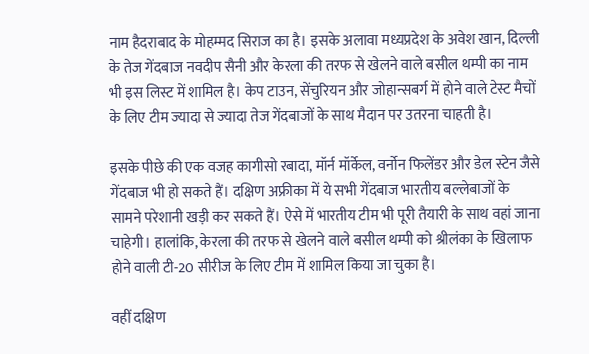नाम हैदराबाद के मोहम्मद सिराज का है। इसके अलावा मध्यप्रदेश के अवेश खान, दिल्ली के तेज गेंदबाज नवदीप सैनी और केरला की तरफ से खेलने वाले बसील थम्पी का नाम भी इस लिस्ट में शामिल है। केप टाउन, सेंचुरियन और जोहान्सबर्ग में होने वाले टेस्ट मैचों के लिए टीम ज्यादा से ज्यादा तेज गेंदबाजों के साथ मैदान पर उतरना चाहती है।

इसके पीछे की एक वजह कागीसो रबादा, मॉर्न मॉर्केल, वर्नोन फिलेंडर और डेल स्टेन जैसे गेंदबाज भी हो सकते हैं। दक्षिण अफ्रीका में ये सभी गेंदबाज भारतीय बल्लेबाजों के सामने परेशानी खड़ी कर सकते हैं। ऐसे में भारतीय टीम भी पूरी तैयारी के साथ वहां जाना चाहेगी। हालांकि, केरला की तरफ से खेलने वाले बसील थम्पी को श्रीलंका के खिलाफ होने वाली टी-20 सीरीज के लिए टीम में शामिल किया जा चुका है।

वहीं दक्षिण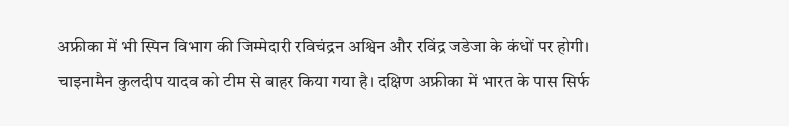अफ्रीका में भी स्पिन विभाग की जिम्मेदारी रविचंद्रन अश्विन और रविंद्र जडेजा के कंधों पर होगी। चाइनामैन कुलदीप यादव को टीम से बाहर किया गया है। दक्षिण अफ्रीका में भारत के पास सिर्फ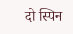दो स्पिन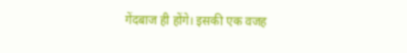गेंदबाज ही होंगे। इसकी एक वजह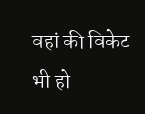वहां की विकेट भी हो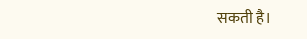सकती है।